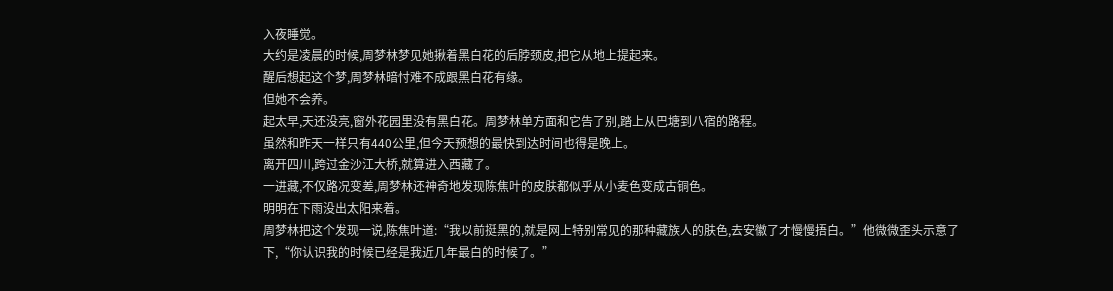入夜睡觉。
大约是凌晨的时候,周梦林梦见她揪着黑白花的后脖颈皮,把它从地上提起来。
醒后想起这个梦,周梦林暗忖难不成跟黑白花有缘。
但她不会养。
起太早,天还没亮,窗外花园里没有黑白花。周梦林单方面和它告了别,踏上从巴塘到八宿的路程。
虽然和昨天一样只有440公里,但今天预想的最快到达时间也得是晚上。
离开四川,跨过金沙江大桥,就算进入西藏了。
一进藏,不仅路况变差,周梦林还神奇地发现陈焦叶的皮肤都似乎从小麦色变成古铜色。
明明在下雨没出太阳来着。
周梦林把这个发现一说,陈焦叶道:“我以前挺黑的,就是网上特别常见的那种藏族人的肤色,去安徽了才慢慢捂白。”他微微歪头示意了下,“你认识我的时候已经是我近几年最白的时候了。”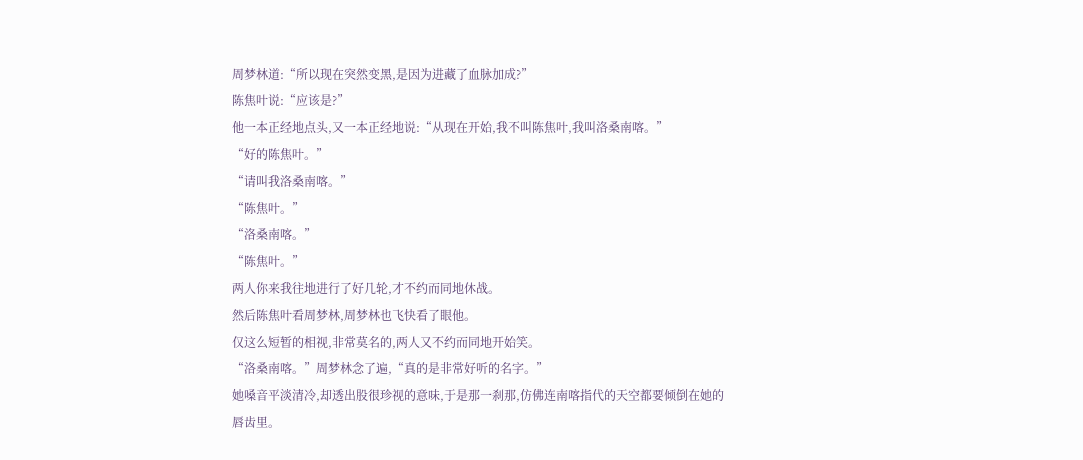周梦林道:“所以现在突然变黑,是因为进藏了血脉加成?”
陈焦叶说:“应该是?”
他一本正经地点头,又一本正经地说:“从现在开始,我不叫陈焦叶,我叫洛桑南喀。”
“好的陈焦叶。”
“请叫我洛桑南喀。”
“陈焦叶。”
“洛桑南喀。”
“陈焦叶。”
两人你来我往地进行了好几轮,才不约而同地休战。
然后陈焦叶看周梦林,周梦林也飞快看了眼他。
仅这么短暂的相视,非常莫名的,两人又不约而同地开始笑。
“洛桑南喀。”周梦林念了遍,“真的是非常好听的名字。”
她嗓音平淡清冷,却透出股很珍视的意味,于是那一刹那,仿佛连南喀指代的天空都要倾倒在她的唇齿里。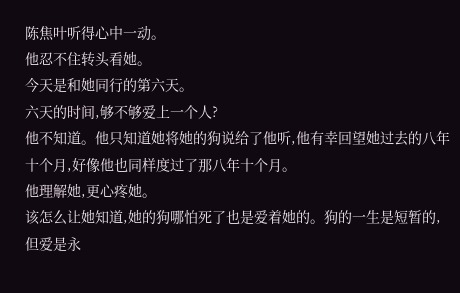陈焦叶听得心中一动。
他忍不住转头看她。
今天是和她同行的第六天。
六天的时间,够不够爱上一个人?
他不知道。他只知道她将她的狗说给了他听,他有幸回望她过去的八年十个月,好像他也同样度过了那八年十个月。
他理解她,更心疼她。
该怎么让她知道,她的狗哪怕死了也是爱着她的。狗的一生是短暂的,但爱是永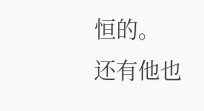恒的。
还有他也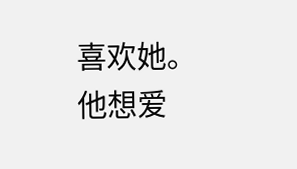喜欢她。
他想爱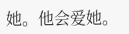她。他会爱她。